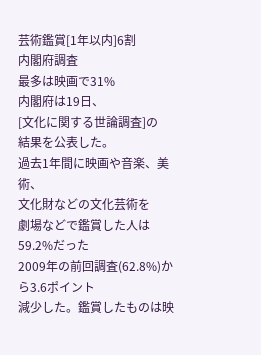芸術鑑賞[1年以内]6割
内閣府調査
最多は映画で31%
内閣府は19日、
[文化に関する世論調査]の
結果を公表した。
過去1年間に映画や音楽、美術、
文化財などの文化芸術を
劇場などで鑑賞した人は59.2%だった
2009年の前回調査(62.8%)から3.6ポイント
減少した。鑑賞したものは映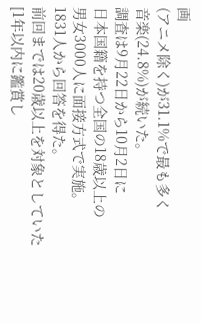画
(アニメ除く)が31.1%で最も多く
音楽(24.8%)が続いた。
調査は9月22日から10月2日に
日本国籍を持つ全国の18歳以上の
男女3000人に面接方式で実施。
1831人から回答を得た。
前回までは20歳以上を対象としていた
[1年以内に鑑賞し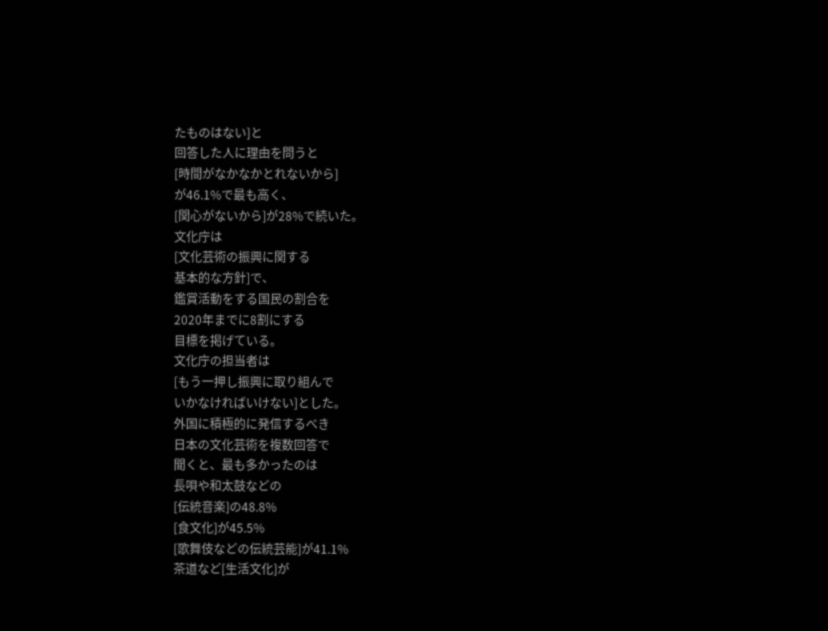たものはない]と
回答した人に理由を問うと
[時間がなかなかとれないから]
が46.1%で最も高く、
[関心がないから]が28%で続いた。
文化庁は
[文化芸術の振興に関する
基本的な方針]で、
鑑賞活動をする国民の割合を
2020年までに8割にする
目標を掲げている。
文化庁の担当者は
[もう一押し振興に取り組んで
いかなければいけない]とした。
外国に積極的に発信するべき
日本の文化芸術を複数回答で
聞くと、最も多かったのは
長唄や和太鼓などの
[伝統音楽]の48.8%
[食文化]が45.5%
[歌舞伎などの伝統芸能]が41.1%
茶道など[生活文化]が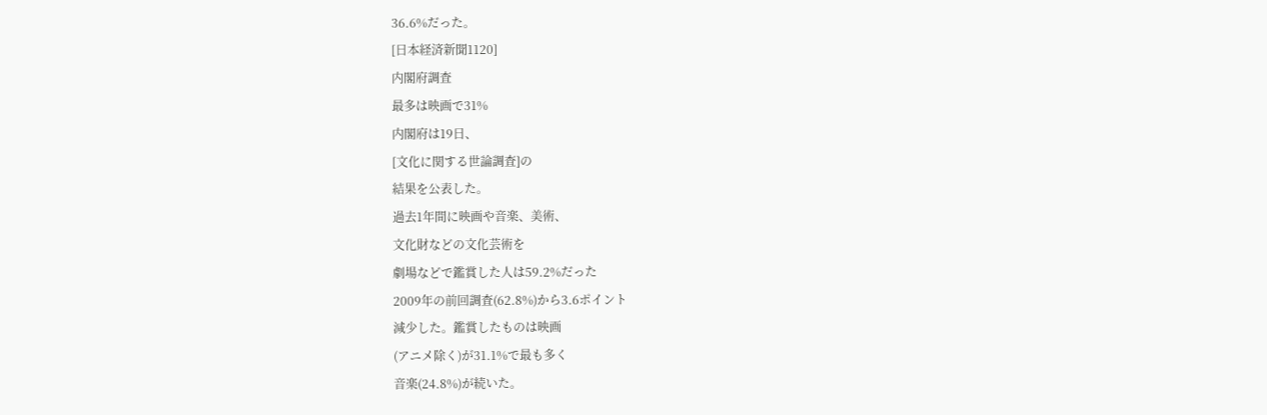36.6%だった。
[日本経済新聞1120]
内閣府調査
最多は映画で31%
内閣府は19日、
[文化に関する世論調査]の
結果を公表した。
過去1年間に映画や音楽、美術、
文化財などの文化芸術を
劇場などで鑑賞した人は59.2%だった
2009年の前回調査(62.8%)から3.6ポイント
減少した。鑑賞したものは映画
(アニメ除く)が31.1%で最も多く
音楽(24.8%)が続いた。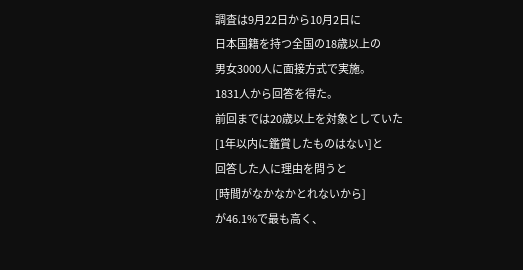調査は9月22日から10月2日に
日本国籍を持つ全国の18歳以上の
男女3000人に面接方式で実施。
1831人から回答を得た。
前回までは20歳以上を対象としていた
[1年以内に鑑賞したものはない]と
回答した人に理由を問うと
[時間がなかなかとれないから]
が46.1%で最も高く、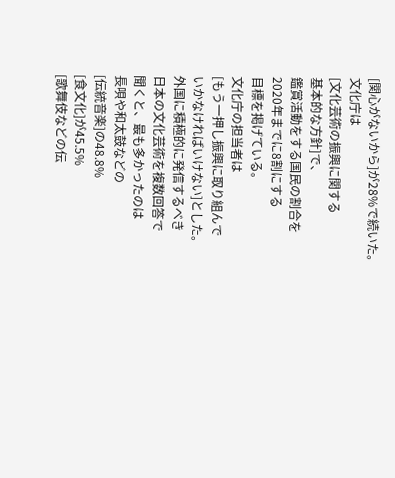[関心がないから]が28%で続いた。
文化庁は
[文化芸術の振興に関する
基本的な方針]で、
鑑賞活動をする国民の割合を
2020年までに8割にする
目標を掲げている。
文化庁の担当者は
[もう一押し振興に取り組んで
いかなければいけない]とした。
外国に積極的に発信するべき
日本の文化芸術を複数回答で
聞くと、最も多かったのは
長唄や和太鼓などの
[伝統音楽]の48.8%
[食文化]が45.5%
[歌舞伎などの伝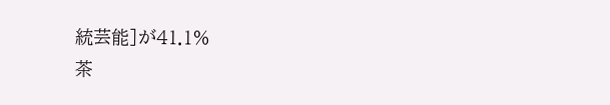統芸能]が41.1%
茶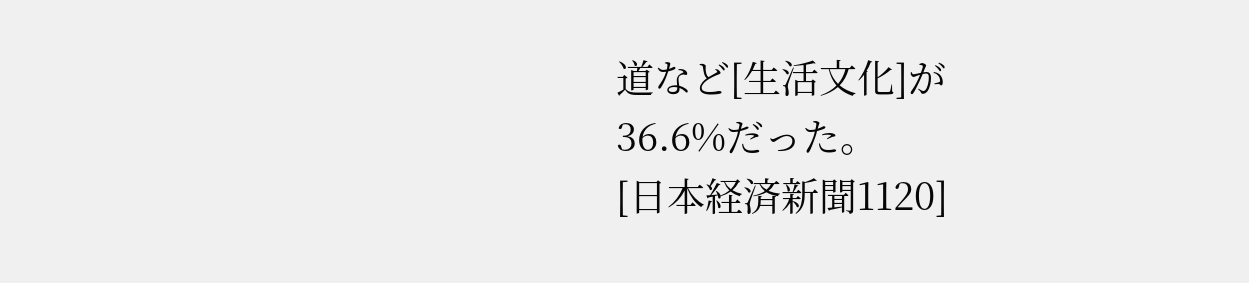道など[生活文化]が
36.6%だった。
[日本経済新聞1120]